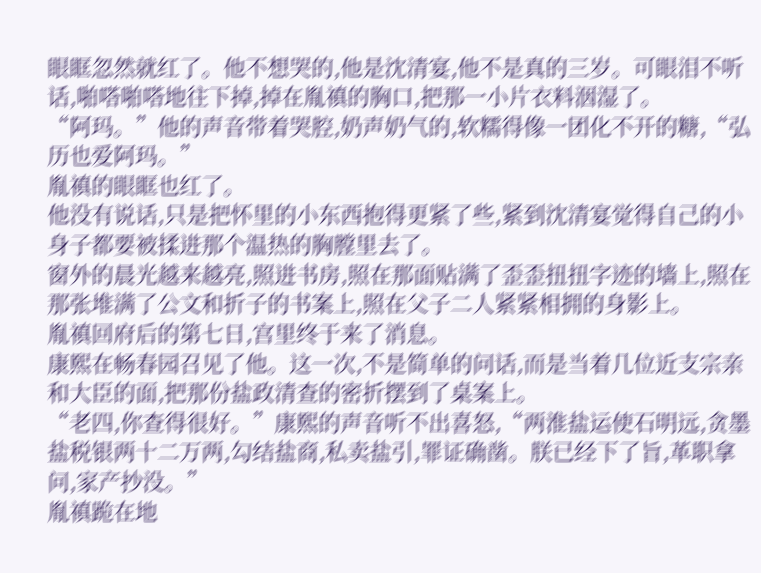眼眶忽然就红了。他不想哭的,他是沈清宴,他不是真的三岁。可眼泪不听话,啪嗒啪嗒地往下掉,掉在胤禛的胸口,把那一小片衣料洇湿了。
“阿玛。”他的声音带着哭腔,奶声奶气的,软糯得像一团化不开的糖,“弘历也爱阿玛。”
胤禛的眼眶也红了。
他没有说话,只是把怀里的小东西抱得更紧了些,紧到沈清宴觉得自己的小身子都要被揉进那个温热的胸膛里去了。
窗外的晨光越来越亮,照进书房,照在那面贴满了歪歪扭扭字迹的墙上,照在那张堆满了公文和折子的书案上,照在父子二人紧紧相拥的身影上。
胤禛回府后的第七日,宫里终于来了消息。
康熙在畅春园召见了他。这一次,不是简单的问话,而是当着几位近支宗亲和大臣的面,把那份盐政清查的密折摆到了桌案上。
“老四,你查得很好。”康熙的声音听不出喜怒,“两淮盐运使石明远,贪墨盐税银两十二万两,勾结盐商,私卖盐引,罪证确凿。朕已经下了旨,革职拿问,家产抄没。”
胤禛跪在地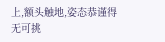上,额头触地,姿态恭谨得无可挑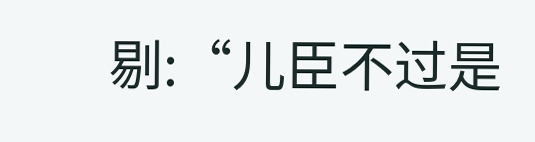剔:“儿臣不过是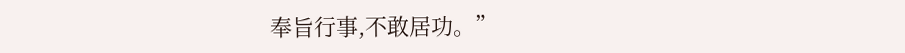奉旨行事,不敢居功。”